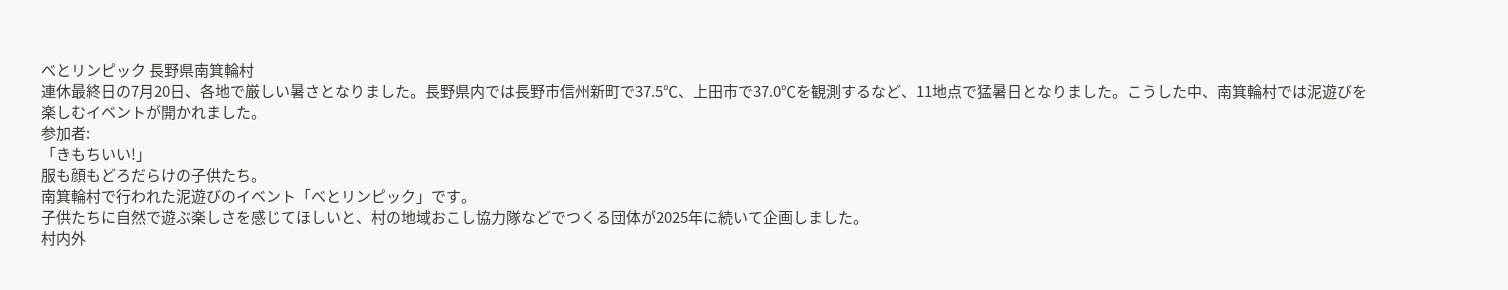べとリンピック 長野県南箕輪村
連休最終日の7月20日、各地で厳しい暑さとなりました。長野県内では長野市信州新町で37.5℃、上田市で37.0℃を観測するなど、11地点で猛暑日となりました。こうした中、南箕輪村では泥遊びを楽しむイベントが開かれました。
参加者:
「きもちいい!」
服も顔もどろだらけの子供たち。
南箕輪村で行われた泥遊びのイベント「べとリンピック」です。
子供たちに自然で遊ぶ楽しさを感じてほしいと、村の地域おこし協力隊などでつくる団体が2025年に続いて企画しました。
村内外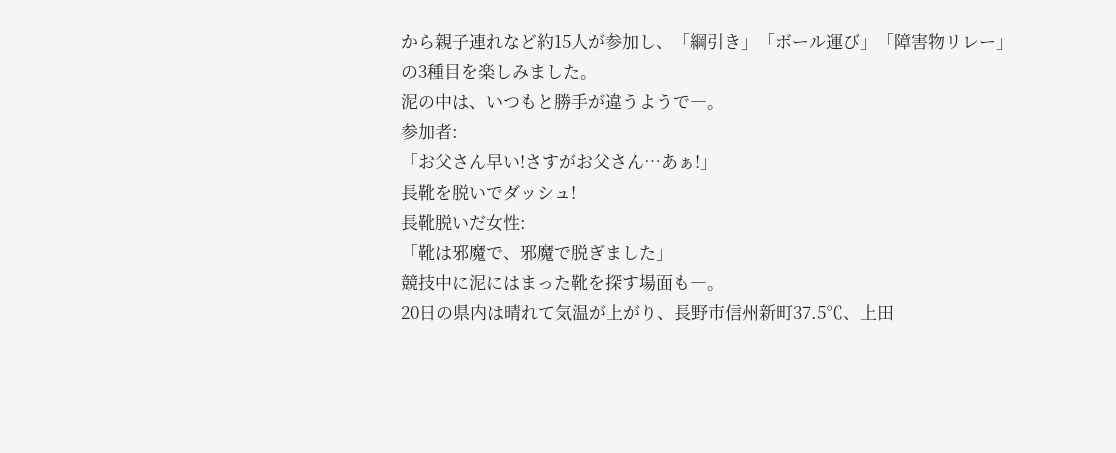から親子連れなど約15人が参加し、「綱引き」「ボール運び」「障害物リレー」の3種目を楽しみました。
泥の中は、いつもと勝手が違うようで―。
参加者:
「お父さん早い!さすがお父さん…あぁ!」
長靴を脱いでダッシュ!
長靴脱いだ女性:
「靴は邪魔で、邪魔で脱ぎました」
競技中に泥にはまった靴を探す場面も―。
20日の県内は晴れて気温が上がり、長野市信州新町37.5℃、上田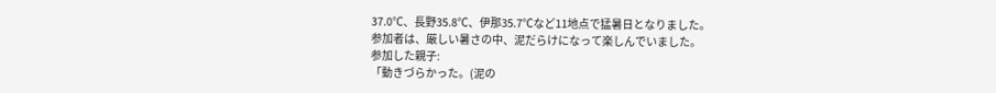37.0℃、長野35.8℃、伊那35.7℃など11地点で猛暑日となりました。
参加者は、厳しい暑さの中、泥だらけになって楽しんでいました。
参加した親子:
「動きづらかった。(泥の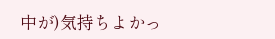中が)気持ちよかっ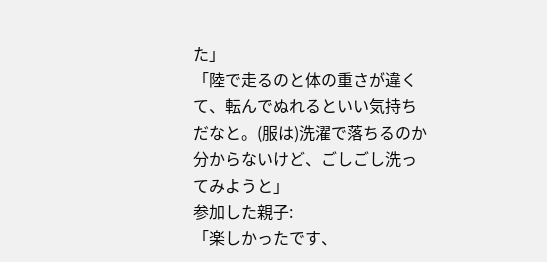た」
「陸で走るのと体の重さが違くて、転んでぬれるといい気持ちだなと。(服は)洗濯で落ちるのか分からないけど、ごしごし洗ってみようと」
参加した親子:
「楽しかったです、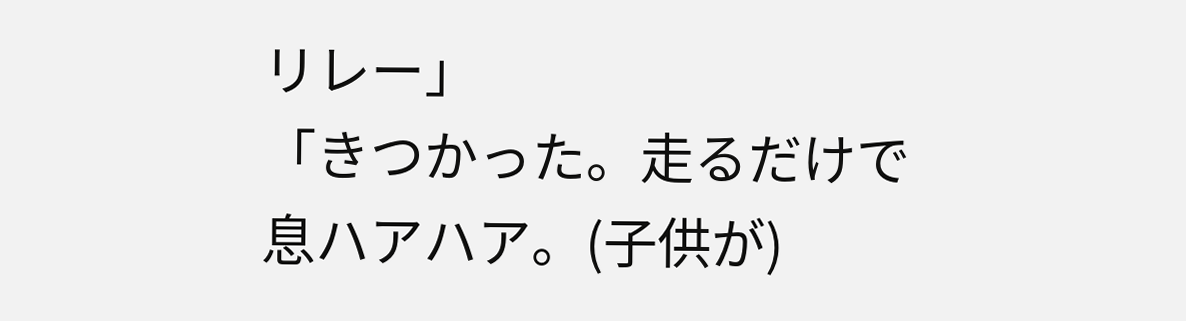リレー」
「きつかった。走るだけで息ハアハア。(子供が)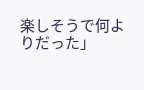楽しそうで何よりだった」